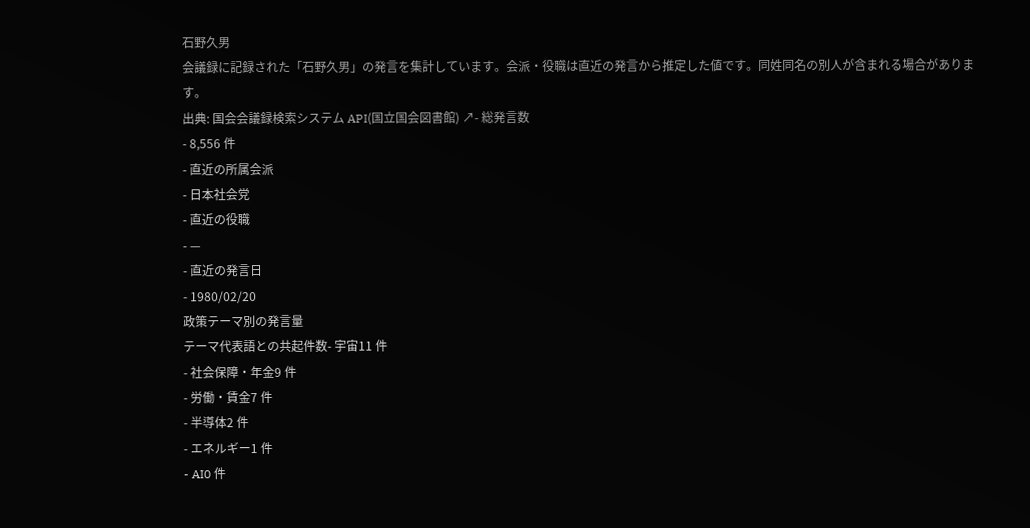石野久男
会議録に記録された「石野久男」の発言を集計しています。会派・役職は直近の発言から推定した値です。同姓同名の別人が含まれる場合があります。
出典: 国会会議録検索システム API(国立国会図書館) ↗- 総発言数
- 8,556 件
- 直近の所属会派
- 日本社会党
- 直近の役職
- —
- 直近の発言日
- 1980/02/20
政策テーマ別の発言量
テーマ代表語との共起件数- 宇宙11 件
- 社会保障・年金9 件
- 労働・賃金7 件
- 半導体2 件
- エネルギー1 件
- AI0 件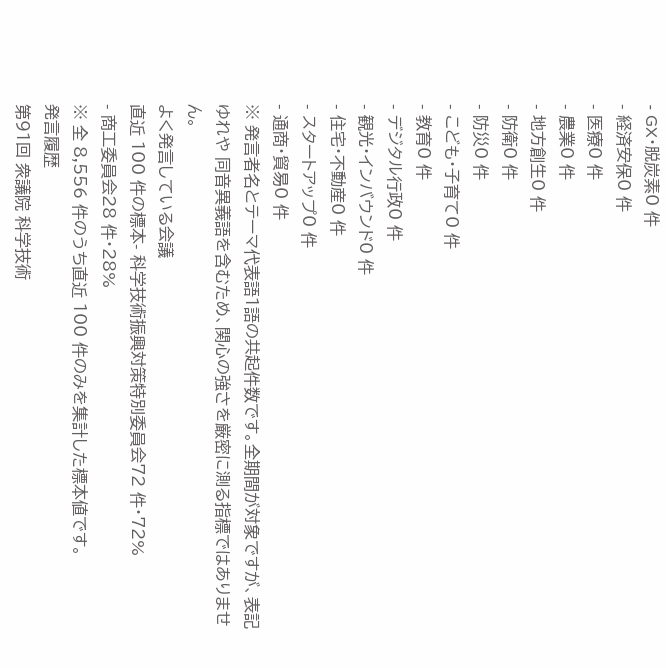- GX・脱炭素0 件
- 経済安保0 件
- 医療0 件
- 農業0 件
- 地方創生0 件
- 防衛0 件
- 防災0 件
- こども・子育て0 件
- 教育0 件
- デジタル行政0 件
- 観光・インバウンド0 件
- 住宅・不動産0 件
- スタートアップ0 件
- 通商・貿易0 件
※ 発言者名とテーマ代表語1語の共起件数です。全期間が対象ですが、表記ゆれや 同音異義語を含むため、関心の強さを厳密に測る指標ではありません。
よく発言している会議
直近 100 件の標本- 科学技術振興対策特別委員会72 件・72%
- 商工委員会28 件・28%
※ 全 8,556 件のうち直近 100 件のみを集計した標本値です。
発言履歴
第91回 衆議院 科学技術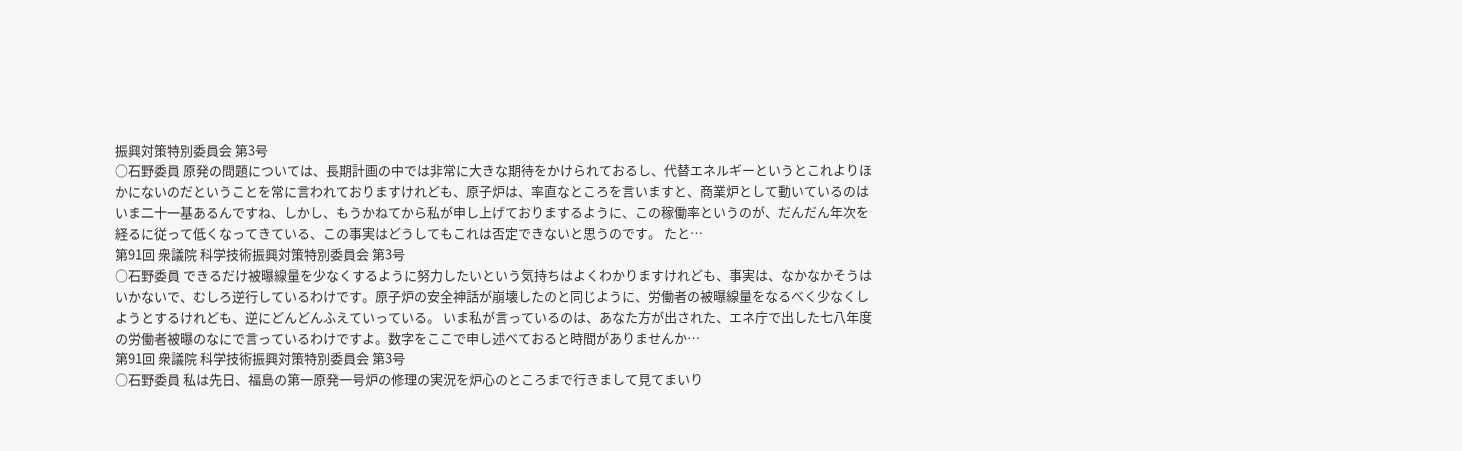振興対策特別委員会 第3号
○石野委員 原発の問題については、長期計画の中では非常に大きな期待をかけられておるし、代替エネルギーというとこれよりほかにないのだということを常に言われておりますけれども、原子炉は、率直なところを言いますと、商業炉として動いているのはいま二十一基あるんですね、しかし、もうかねてから私が申し上げておりまするように、この稼働率というのが、だんだん年次を経るに従って低くなってきている、この事実はどうしてもこれは否定できないと思うのです。 たと…
第91回 衆議院 科学技術振興対策特別委員会 第3号
○石野委員 できるだけ被曝線量を少なくするように努力したいという気持ちはよくわかりますけれども、事実は、なかなかそうはいかないで、むしろ逆行しているわけです。原子炉の安全神話が崩壊したのと同じように、労働者の被曝線量をなるべく少なくしようとするけれども、逆にどんどんふえていっている。 いま私が言っているのは、あなた方が出された、エネ庁で出した七八年度の労働者被曝のなにで言っているわけですよ。数字をここで申し述べておると時間がありませんか…
第91回 衆議院 科学技術振興対策特別委員会 第3号
○石野委員 私は先日、福島の第一原発一号炉の修理の実況を炉心のところまで行きまして見てまいり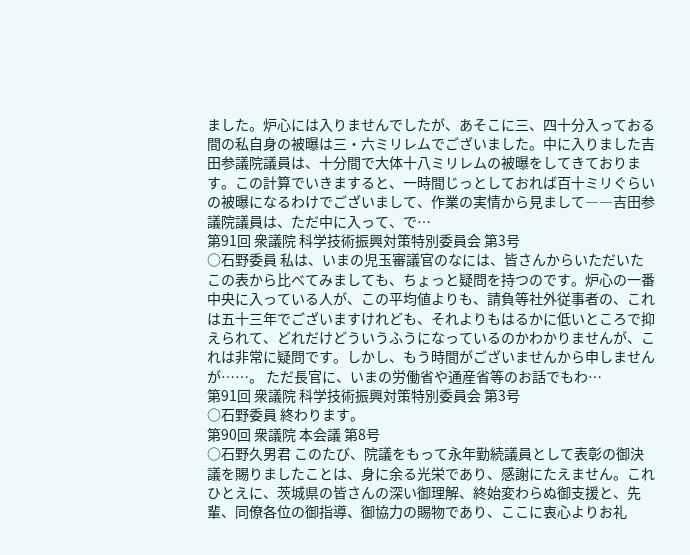ました。炉心には入りませんでしたが、あそこに三、四十分入っておる間の私自身の被曝は三・六ミリレムでございました。中に入りました吉田参議院議員は、十分間で大体十八ミリレムの被曝をしてきております。この計算でいきますると、一時間じっとしておれば百十ミリぐらいの被曝になるわけでございまして、作業の実情から見まして――吉田参議院議員は、ただ中に入って、で…
第91回 衆議院 科学技術振興対策特別委員会 第3号
○石野委員 私は、いまの児玉審議官のなには、皆さんからいただいたこの表から比べてみましても、ちょっと疑問を持つのです。炉心の一番中央に入っている人が、この平均値よりも、請負等社外従事者の、これは五十三年でございますけれども、それよりもはるかに低いところで抑えられて、どれだけどういうふうになっているのかわかりませんが、これは非常に疑問です。しかし、もう時間がございませんから申しませんが……。 ただ長官に、いまの労働省や通産省等のお話でもわ…
第91回 衆議院 科学技術振興対策特別委員会 第3号
○石野委員 終わります。
第90回 衆議院 本会議 第8号
○石野久男君 このたび、院議をもって永年勤続議員として表彰の御決議を賜りましたことは、身に余る光栄であり、感謝にたえません。これひとえに、茨城県の皆さんの深い御理解、終始変わらぬ御支援と、先輩、同僚各位の御指導、御協力の賜物であり、ここに衷心よりお礼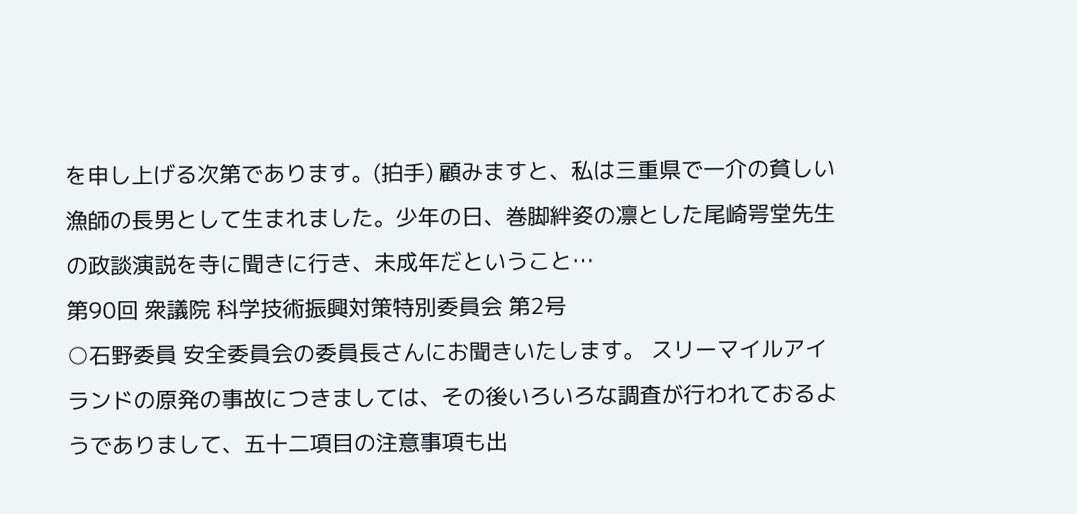を申し上げる次第であります。(拍手) 顧みますと、私は三重県で一介の貧しい漁師の長男として生まれました。少年の日、巻脚絆姿の凛とした尾崎咢堂先生の政談演説を寺に聞きに行き、未成年だということ…
第90回 衆議院 科学技術振興対策特別委員会 第2号
○石野委員 安全委員会の委員長さんにお聞きいたします。 スリーマイルアイランドの原発の事故につきましては、その後いろいろな調査が行われておるようでありまして、五十二項目の注意事項も出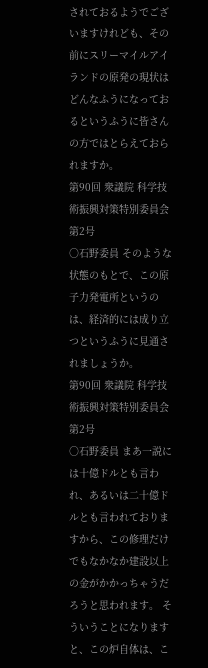されておるようでございますけれども、その前にスリーマイルアイランドの原発の現状はどんなふうになっておるというふうに皆さんの方ではとらえておられますか。
第90回 衆議院 科学技術振興対策特別委員会 第2号
○石野委員 そのような状態のもとで、この原子力発電所というのは、経済的には成り立つというふうに見通されましょうか。
第90回 衆議院 科学技術振興対策特別委員会 第2号
○石野委員 まあ一説には十億ドルとも言われ、あるいは二十億ドルとも言われておりますから、この修理だけでもなかなか建設以上の金がかかっちゃうだろうと思われます。 そういうことになりますと、この炉自体は、こ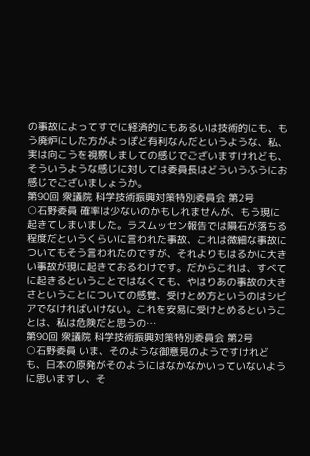の事故によってすでに経済的にもあるいは技術的にも、もう廃炉にした方がよっぽど有利なんだというような、私、実は向こうを視察しましての感じでございますけれども、そういうような感じに対しては委員長はどういうふうにお感じでございましょうか。
第90回 衆議院 科学技術振興対策特別委員会 第2号
○石野委員 確率は少ないのかもしれませんが、もう現に起きてしまいました。ラスムッセン報告では隕石が落ちる程度だというくらいに言われた事故、これは微細な事故についてもそう言われたのですが、それよりもはるかに大きい事故が現に起きておるわけです。だからこれは、すべてに起きるということではなくても、やはりあの事故の大きさということについての感覚、受けとめ方というのはシビアでなければいけない。これを安易に受けとめるということは、私は危険だと思うの…
第90回 衆議院 科学技術振興対策特別委員会 第2号
○石野委員 いま、そのような御意見のようですけれども、日本の原発がそのようにはなかなかいっていないように思いますし、そ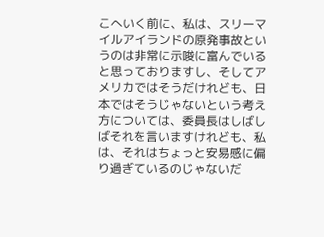こへいく前に、私は、スリーマイルアイランドの原発事故というのは非常に示唆に富んでいると思っておりますし、そしてアメリカではそうだけれども、日本ではそうじゃないという考え方については、委員長はしばしばそれを言いますけれども、私は、それはちょっと安易感に偏り過ぎているのじゃないだ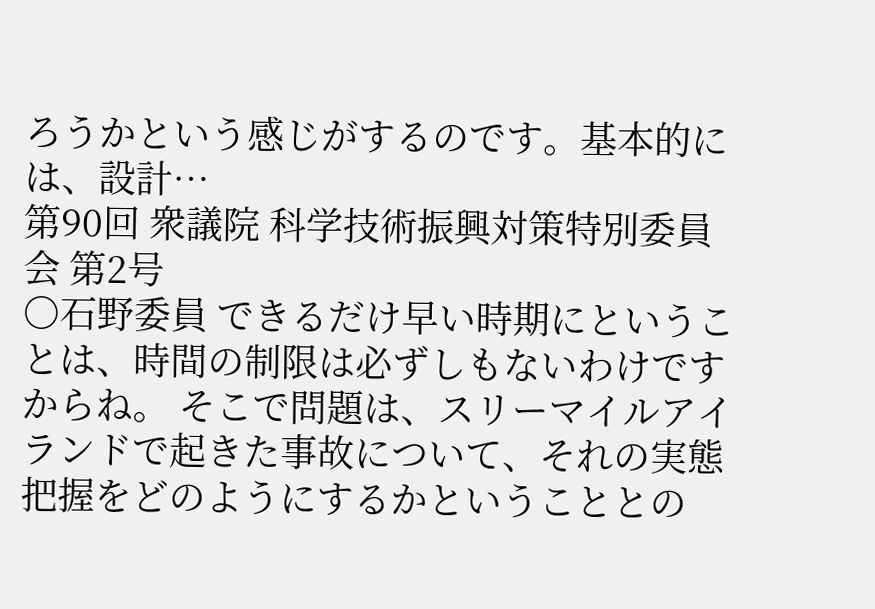ろうかという感じがするのです。基本的には、設計…
第90回 衆議院 科学技術振興対策特別委員会 第2号
○石野委員 できるだけ早い時期にということは、時間の制限は必ずしもないわけですからね。 そこで問題は、スリーマイルアイランドで起きた事故について、それの実態把握をどのようにするかということとの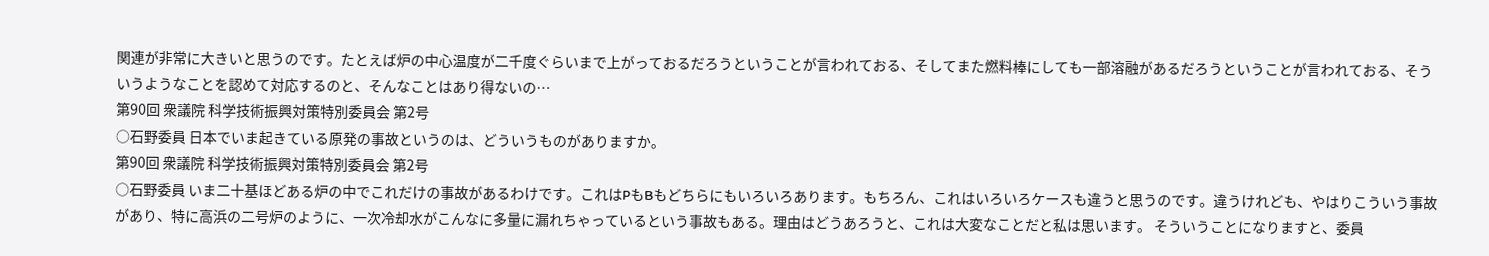関連が非常に大きいと思うのです。たとえば炉の中心温度が二千度ぐらいまで上がっておるだろうということが言われておる、そしてまた燃料棒にしても一部溶融があるだろうということが言われておる、そういうようなことを認めて対応するのと、そんなことはあり得ないの…
第90回 衆議院 科学技術振興対策特別委員会 第2号
○石野委員 日本でいま起きている原発の事故というのは、どういうものがありますか。
第90回 衆議院 科学技術振興対策特別委員会 第2号
○石野委員 いま二十基ほどある炉の中でこれだけの事故があるわけです。これはPもBもどちらにもいろいろあります。もちろん、これはいろいろケースも違うと思うのです。違うけれども、やはりこういう事故があり、特に高浜の二号炉のように、一次冷却水がこんなに多量に漏れちゃっているという事故もある。理由はどうあろうと、これは大変なことだと私は思います。 そういうことになりますと、委員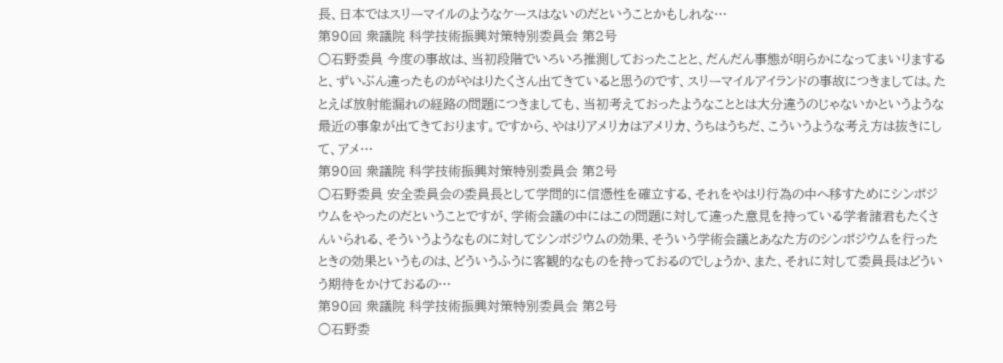長、日本ではスリーマイルのようなケースはないのだということかもしれな…
第90回 衆議院 科学技術振興対策特別委員会 第2号
○石野委員 今度の事故は、当初段階でいろいろ推測しておったことと、だんだん事態が明らかになってまいりますると、ずいぶん違ったものがやはりたくさん出てきていると思うのです、スリーマイルアイランドの事故につきましては。たとえば放射能漏れの経路の問題につきましても、当初考えておったようなこととは大分違うのじゃないかというような最近の事象が出てきております。ですから、やはりアメリカはアメリカ、うちはうちだ、こういうような考え方は抜きにして、アメ…
第90回 衆議院 科学技術振興対策特別委員会 第2号
○石野委員 安全委員会の委員長として学問的に信憑性を確立する、それをやはり行為の中へ移すためにシンポジウムをやったのだということですが、学術会議の中にはこの問題に対して違った意見を持っている学者諸君もたくさんいられる、そういうようなものに対してシンポジウムの効果、そういう学術会議とあなた方のシンポジウムを行ったときの効果というものは、どういうふうに客観的なものを持っておるのでしょうか、また、それに対して委員長はどういう期待をかけておるの…
第90回 衆議院 科学技術振興対策特別委員会 第2号
○石野委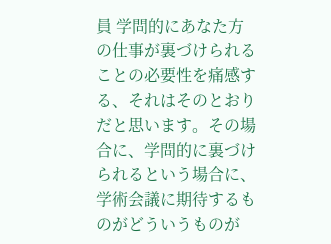員 学問的にあなた方の仕事が裏づけられることの必要性を痛感する、それはそのとおりだと思います。その場合に、学問的に裏づけられるという場合に、学術会議に期待するものがどういうものが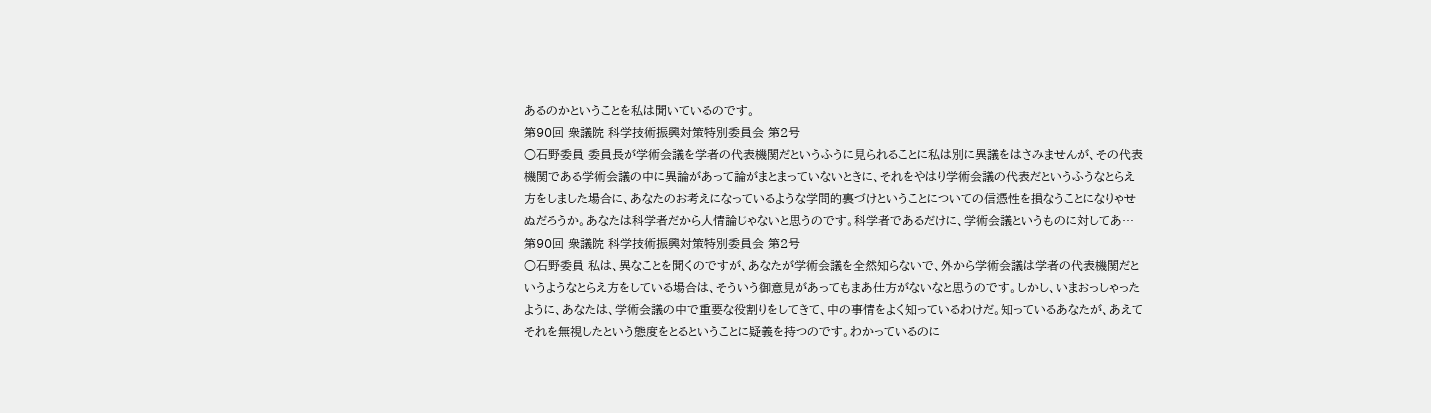あるのかということを私は聞いているのです。
第90回 衆議院 科学技術振興対策特別委員会 第2号
○石野委員 委員長が学術会議を学者の代表機関だというふうに見られることに私は別に異議をはさみませんが、その代表機関である学術会議の中に異論があって論がまとまっていないときに、それをやはり学術会議の代表だというふうなとらえ方をしました場合に、あなたのお考えになっているような学問的裏づけということについての信憑性を損なうことになりゃせぬだろうか。あなたは科学者だから人情論じゃないと思うのです。科学者であるだけに、学術会議というものに対してあ…
第90回 衆議院 科学技術振興対策特別委員会 第2号
○石野委員 私は、異なことを聞くのですが、あなたが学術会議を全然知らないで、外から学術会議は学者の代表機関だというようなとらえ方をしている場合は、そういう御意見があってもまあ仕方がないなと思うのです。しかし、いまおっしゃったように、あなたは、学術会議の中で重要な役割りをしてきて、中の事情をよく知っているわけだ。知っているあなたが、あえてそれを無視したという態度をとるということに疑義を持つのです。わかっているのに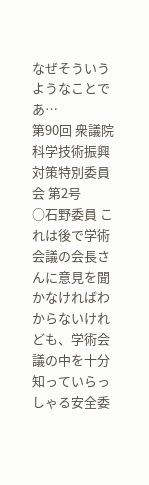なぜそういうようなことであ…
第90回 衆議院 科学技術振興対策特別委員会 第2号
○石野委員 これは後で学術会議の会長さんに意見を聞かなければわからないけれども、学術会議の中を十分知っていらっしゃる安全委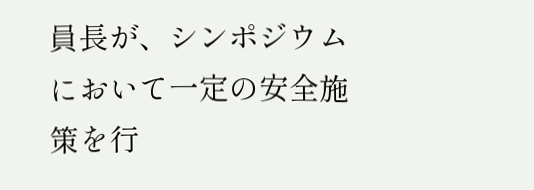員長が、シンポジウムにおいて一定の安全施策を行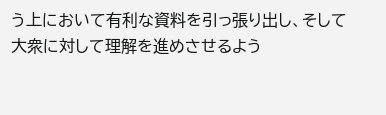う上において有利な資料を引っ張り出し、そして大衆に対して理解を進めさせるよう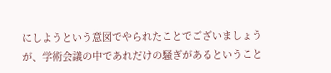にしようという意図でやられたことでございましょうが、学術会議の中であれだけの騒ぎがあるということ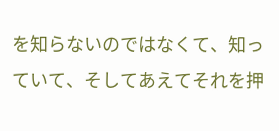を知らないのではなくて、知っていて、そしてあえてそれを押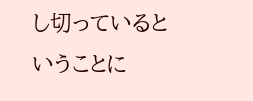し切っているということに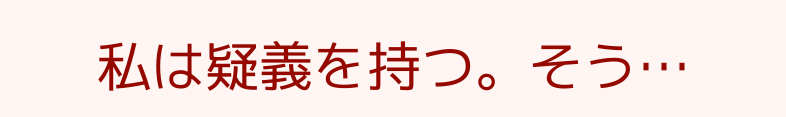私は疑義を持つ。そう…